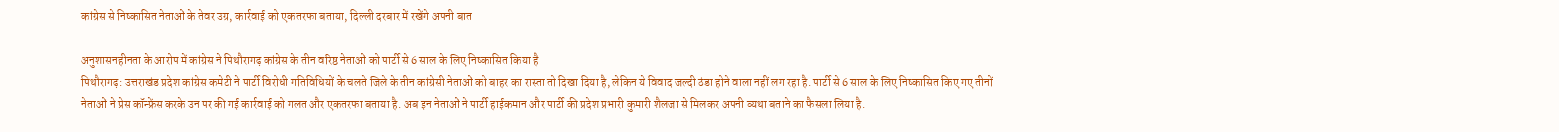कांग्रेस से निष्कासित नेताओं के तेवर उग्र, कार्रवाई को एकतरफा बताया, दिल्ली दरबार में रखेंगे अपनी बात

अनुशासनहीनता के आरोप में कांग्रेस ने पिथौरागढ़ कांग्रेस के तीन वरिष्ठ नेताओं को पार्टी से 6 साल के लिए निष्कासित किया है
पिथौरागढ़: उत्तराखंड प्रदेश कांग्रेस कमेटी ने पार्टी विरोधी गतिविधियों के चलते जिले के तीन कांग्रेसी नेताओं को बाहर का रास्ता तो दिखा दिया है, लेकिन ये विवाद जल्दी ठंडा होने वाला नहीं लग रहा है. पार्टी से 6 साल के लिए निष्कासित किए गए तीनों नेताओं ने प्रेस कॉन्फ्रेंस करके उन पर की गई कार्रवाई को गलत और एकतरफा बताया है. अब इन नेताओं ने पार्टी हाईकमान और पार्टी की प्रदेश प्रभारी कुमारी शैलजा से मिलकर अपनी व्यथा बताने का फैसला लिया है.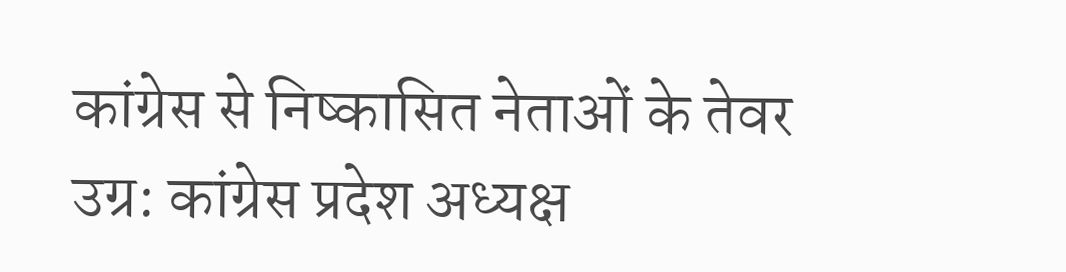कांग्रेस से निष्कासित नेताओं के तेवर उग्र: कांग्रेस प्रदेश अध्यक्ष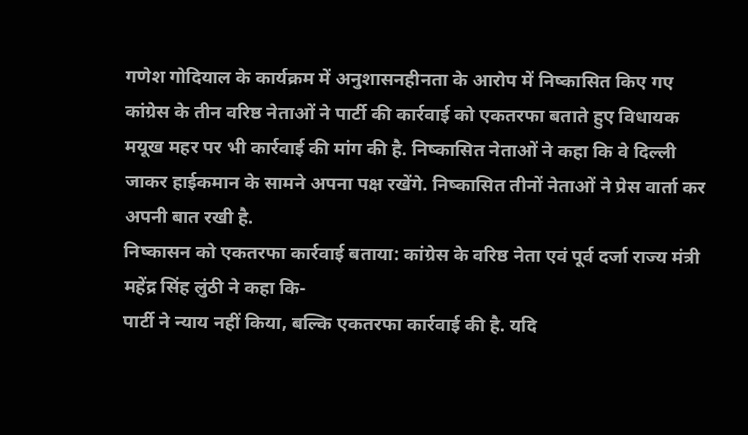गणेश गोदियाल के कार्यक्रम में अनुशासनहीनता के आरोप में निष्कासित किए गए कांग्रेस के तीन वरिष्ठ नेताओं ने पार्टी की कार्रवाई को एकतरफा बताते हुए विधायक मयूख महर पर भी कार्रवाई की मांग की है. निष्कासित नेताओं ने कहा कि वे दिल्ली जाकर हाईकमान के सामने अपना पक्ष रखेंगे. निष्कासित तीनों नेताओं ने प्रेस वार्ता कर अपनी बात रखी है.
निष्कासन को एकतरफा कार्रवाई बताया: कांग्रेस के वरिष्ठ नेता एवं पूर्व दर्जा राज्य मंत्री महेंद्र सिंह लुंठी ने कहा कि-
पार्टी ने न्याय नहीं किया, बल्कि एकतरफा कार्रवाई की है. यदि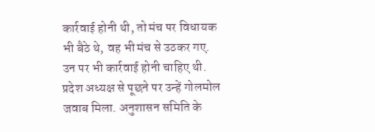कार्रवाई होनी थी, तो मंच पर विधायक भी बैठे थे, वह भी मंच से उठकर गए. उन पर भी कार्रवाई होनी चाहिए थी. प्रदेश अध्यक्ष से पूछने पर उन्हें गोलमोल जवाब मिला. अनुशासन समिति के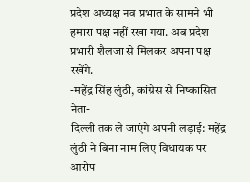प्रदेश अध्यक्ष नव प्रभात के सामने भी हमारा पक्ष नहीं रखा गया. अब प्रदेश प्रभारी शैलजा से मिलकर अपना पक्ष रखेंगे.
-महेंद्र सिंह लुंठी, कांग्रेस से निष्कासित नेता-
दिल्ली तक ले जाएंगे अपनी लड़ाई: महेंद्र लुंठी ने बिना नाम लिए विधायक पर आरोप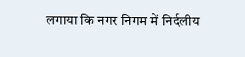लगाया कि नगर निगम में निर्दलीय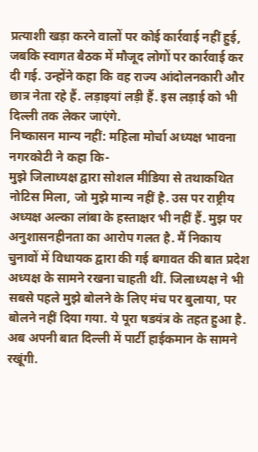प्रत्याशी खड़ा करने वालों पर कोई कार्रवाई नहीं हुई, जबकि स्वागत बैठक में मौजूद लोगों पर कार्रवाई कर दी गई. उन्होंने कहा कि वह राज्य आंदोलनकारी और छात्र नेता रहे हैं. लड़ाइयां लड़ी हैं. इस लड़ाई को भी दिल्ली तक लेकर जाएंगे.
निष्कासन मान्य नहीं: महिला मोर्चा अध्यक्ष भावना नगरकोटी ने कहा कि-
मुझे जिलाध्यक्ष द्वारा सोशल मीडिया से तथाकथित नोटिस मिला, जो मुझे मान्य नहीं है. उस पर राष्ट्रीय अध्यक्ष अल्का लांबा के हस्ताक्षर भी नहीं हैं. मुझ पर अनुशासनहीनता का आरोप गलत है. मैं निकाय चुनावों में विधायक द्वारा की गई बगावत की बात प्रदेश अध्यक्ष के सामने रखना चाहती थीं. जिलाध्यक्ष ने भी सबसे पहले मुझे बोलने के लिए मंच पर बुलाया, पर बोलने नहीं दिया गया. ये पूरा षडयंत्र के तहत हुआ है. अब अपनी बात दिल्ली में पार्टी हाईकमान के सामने रखूंगी.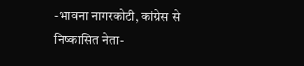-भावना नागरकोटी, कांग्रेस से निष्कासित नेता-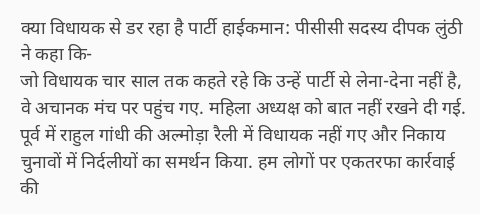क्या विधायक से डर रहा है पार्टी हाईकमान: पीसीसी सदस्य दीपक लुंठी ने कहा कि-
जो विधायक चार साल तक कहते रहे कि उन्हें पार्टी से लेना-देना नहीं है, वे अचानक मंच पर पहुंच गए. महिला अध्यक्ष को बात नहीं रखने दी गई. पूर्व में राहुल गांधी की अल्मोड़ा रैली में विधायक नहीं गए और निकाय चुनावों में निर्दलीयों का समर्थन किया. हम लोगों पर एकतरफा कार्रवाई की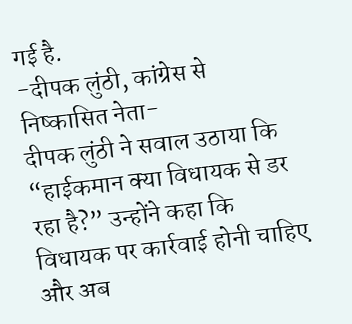गई है.
-दीपक लुंठी, कांग्रेस से निष्कासित नेता-
दीपक लुंठी ने सवाल उठाया कि “हाईकमान क्या विधायक से डर रहा है?” उन्होंने कहा कि विधायक पर कार्रवाई होनी चाहिए और अब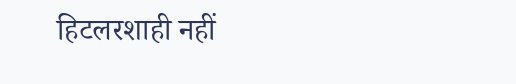हिटलरशाही नहीं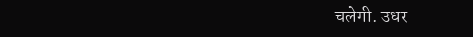चलेगी. उधर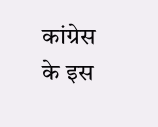कांग्रेस के इस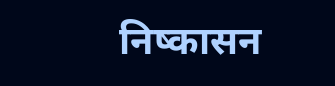निष्कासन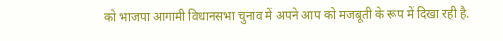को भाजपा आगामी विधानसभा चुनाव में अपने आप को मजबूती के रूप में दिखा रही है.